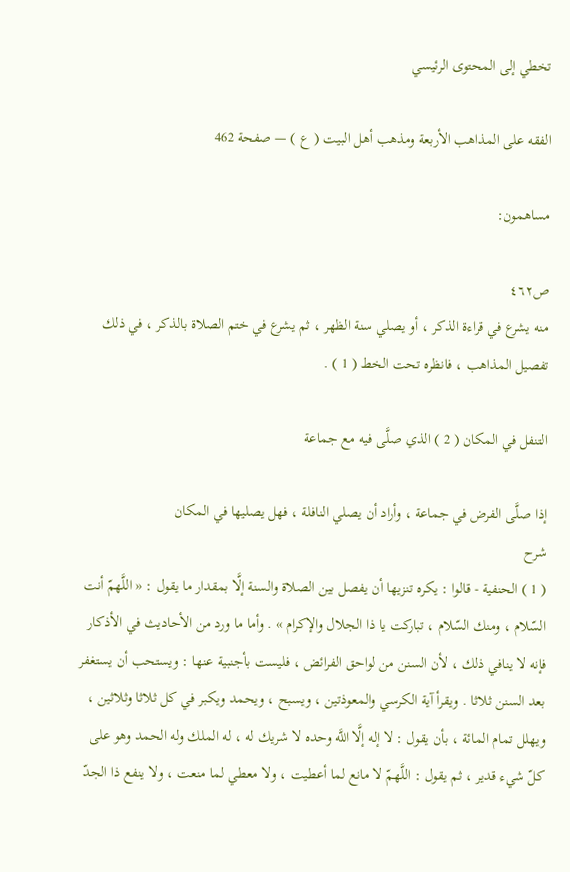تخطي إلى المحتوى الرئيسي

الفقه على المذاهب الأربعة ومذهب أهل البيت ( ع ) — صفحة 462

مساهمون:

ص٤٦٢
منه يشرع في قراءة الذكر ، أو يصلي سنة الظهر ، ثم يشرع في ختم الصلاة بالذكر ، في ذلك تفصيل المذاهب ، فانظره تحت الخط ( 1 ) .

التنفل في المكان ( 2 ) الذي صلَّى فيه مع جماعة

إذا صلَّى الفرض في جماعة ، وأراد أن يصلي النافلة ، فهل يصليها في المكان
شرح
( 1 ) الحنفية - قالوا : يكره تنزيها أن يفصل بين الصلاة والسنة إلَّا بمقدار ما يقول : « اللَّهمّ أنت السّلام ، ومنك السّلام ، تباركت يا ذا الجلال والإكرام » . وأما ما ورد من الأحاديث في الأذكار فإنه لا ينافي ذلك ، لأن السنن من لواحق الفرائض ، فليست بأجنبية عنها : ويستحب أن يستغفر بعد السنن ثلاثا . ويقرأ آية الكرسي والمعوذتين ، ويسبح ، ويحمد ويكبر في كل ثلاثا وثلاثين ، ويهلل تمام المائة ، بأن يقول : لا إله إلَّا اللَّه وحده لا شريك له ، له الملك وله الحمد وهو على كلّ شيء قدير ، ثم يقول : اللَّهمّ لا مانع لما أعطيت ، ولا معطي لما منعت ، ولا ينفع ذا الجدّ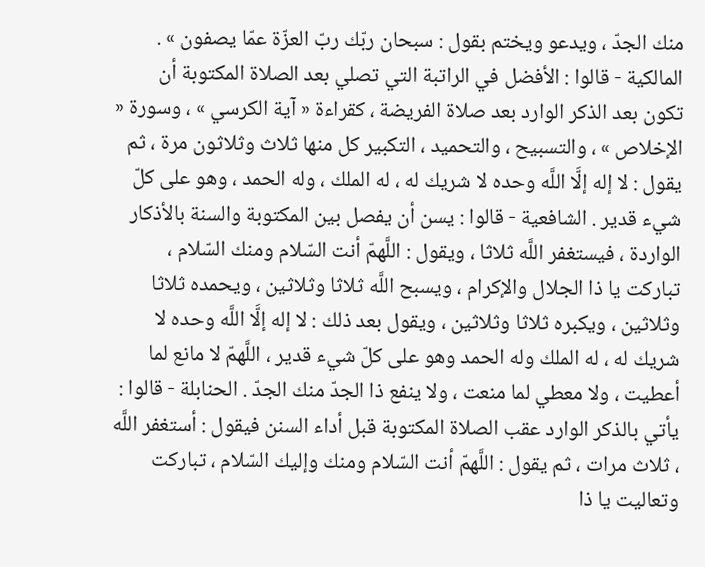منك الجدّ ، ويدعو ويختم بقول : سبحان ربّك ربّ العزّة عمّا يصفون » . المالكية - قالوا : الأفضل في الراتبة التي تصلي بعد الصلاة المكتوبة أن تكون بعد الذكر الوارد بعد صلاة الفريضة ، كقراءة « آية الكرسي » ، وسورة « الإخلاص » ، والتسبيح ، والتحميد ، التكبير كل منها ثلاث وثلاثون مرة ، ثم يقول : لا إله إلَّا اللَّه وحده لا شريك له ، له الملك ، وله الحمد ، وهو على كلّ شيء قدير . الشافعية - قالوا : يسن أن يفصل بين المكتوبة والسنة بالأذكار الواردة ، فيستغفر اللَّه ثلاثا ، ويقول : اللَّهمّ أنت السّلام ومنك السّلام ، تباركت يا ذا الجلال والإكرام ، ويسبح اللَّه ثلاثا وثلاثين ، ويحمده ثلاثا وثلاثين ، ويكبره ثلاثا وثلاثين ، ويقول بعد ذلك : لا إله إلَّا اللَّه وحده لا شريك له ، له الملك وله الحمد وهو على كلّ شيء قدير ، اللَّهمّ لا مانع لما أعطيت ، ولا معطي لما منعت ، ولا ينفع ذا الجدّ منك الجدّ . الحنابلة - قالوا : يأتي بالذكر الوارد عقب الصلاة المكتوبة قبل أداء السنن فيقول : أستغفر اللَّه ، ثلاث مرات ، ثم يقول : اللَّهمّ أنت السّلام ومنك وإليك السّلام ، تباركت وتعاليت يا ذا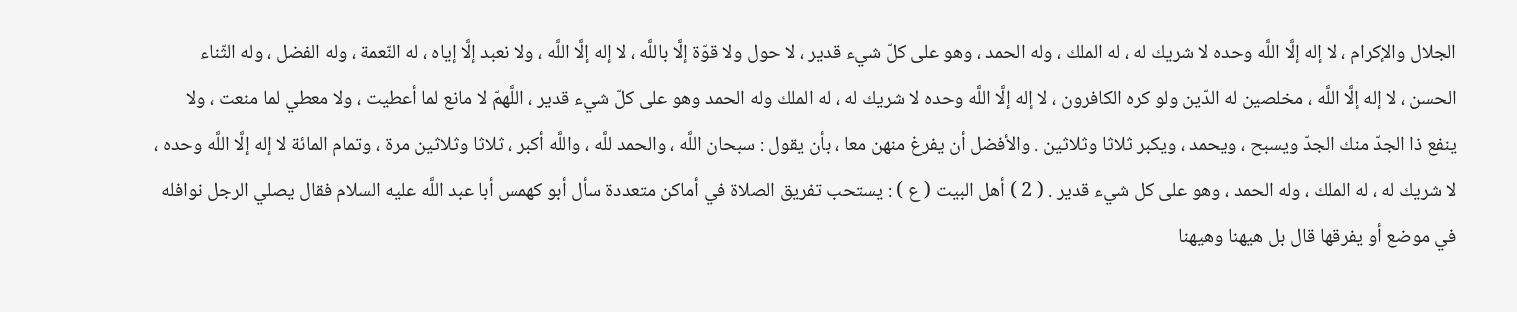الجلال والإكرام ، لا إله إلَّا اللَّه وحده لا شريك له ، له الملك ، وله الحمد ، وهو على كلّ شيء قدير ، لا حول ولا قوّة إلَّا باللَّه ، لا إله إلَّا اللَّه ، ولا نعبد إلَّا إياه ، له النّعمة ، وله الفضل ، وله الثّناء الحسن ، لا إله إلَّا اللَّه ، مخلصين له الدّين ولو كره الكافرون ، لا إله إلَّا اللَّه وحده لا شريك له ، له الملك وله الحمد وهو على كلّ شيء قدير ، اللَّهمّ لا مانع لما أعطيت ، ولا معطي لما منعت ، ولا ينفع ذا الجدّ منك الجدّ ويسبح ، ويحمد ، ويكبر ثلاثا وثلاثين . والأفضل أن يفرغ منهن معا ، بأن يقول : سبحان اللَّه ، والحمد للَّه ، واللَّه أكبر ، ثلاثا وثلاثين مرة ، وتمام المائة لا إله إلَّا اللَّه وحده ، لا شريك له ، له الملك ، وله الحمد ، وهو على كل شيء قدير . ( 2 ) أهل البيت ( ع ) : يستحب تفريق الصلاة في أماكن متعددة سأل أبو كهمس أبا عبد اللَّه عليه السلام فقال يصلي الرجل نوافله في موضع أو يفرقها قال بل هيهنا وهيهنا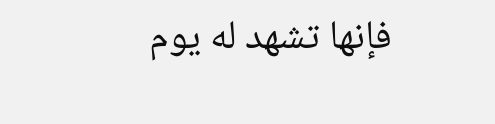فإنها تشهد له يوم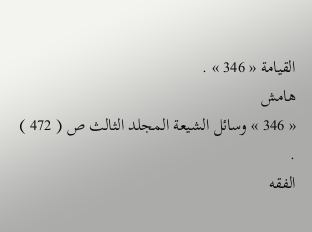القيامة « 346 » .
هامش
« 346 » وسائل الشيعة المجلد الثالث ص ( 472 ) .
الفقه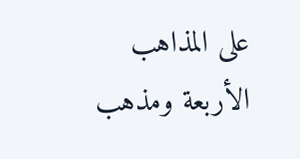على المذاهب الأربعة ومذهب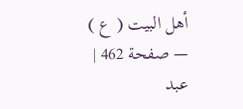أهل البيت ( ع ) — صفحة 462 | عبد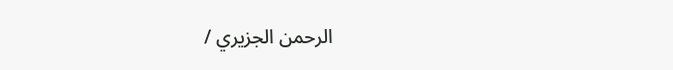الرحمن الجزيري /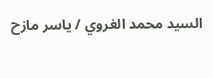السيد محمد الغروي / ياسر مازح